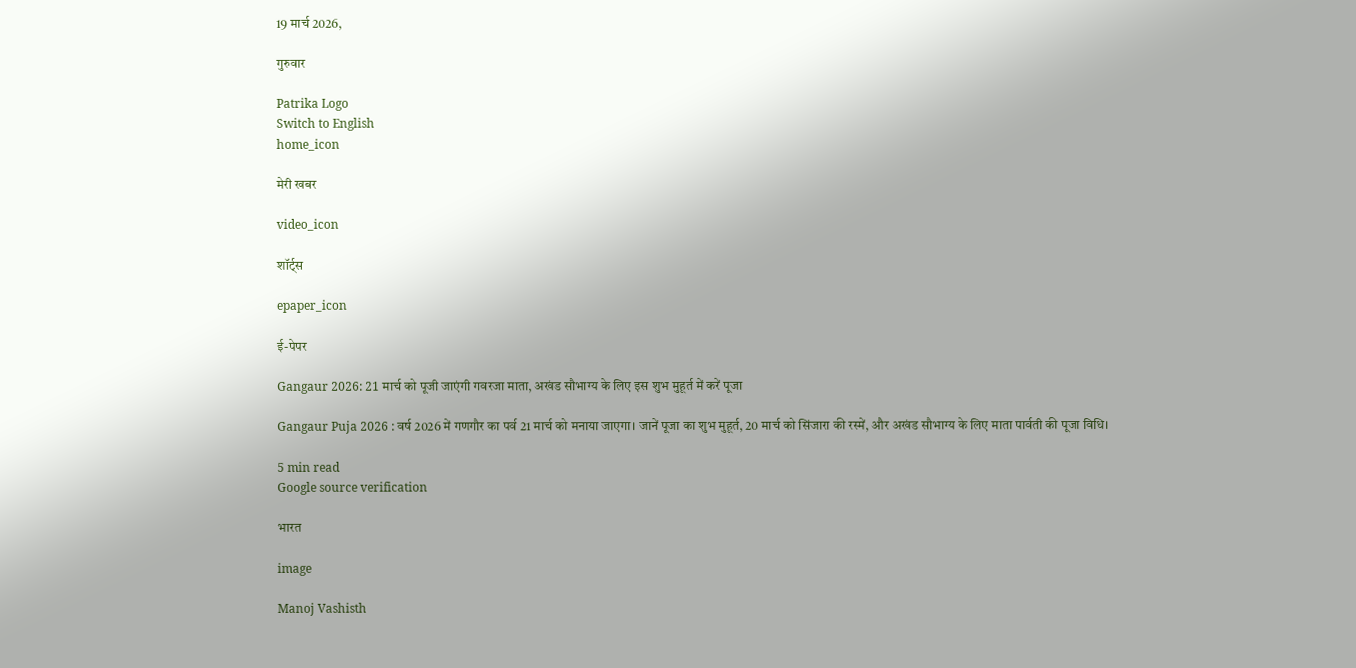19 मार्च 2026,

गुरुवार

Patrika Logo
Switch to English
home_icon

मेरी खबर

video_icon

शॉर्ट्स

epaper_icon

ई-पेपर

Gangaur 2026: 21 मार्च को पूजी जाएंगी गवरजा माता, अखंड सौभाग्य के लिए इस शुभ मुहूर्त में करें पूजा

Gangaur Puja 2026 : वर्ष 2026 में गणगौर का पर्व 21 मार्च को मनाया जाएगा। जानें पूजा का शुभ मुहूर्त, 20 मार्च को सिंजारा की रस्में, और अखंड सौभाग्य के लिए माता पार्वती की पूजा विधि।

5 min read
Google source verification

भारत

image

Manoj Vashisth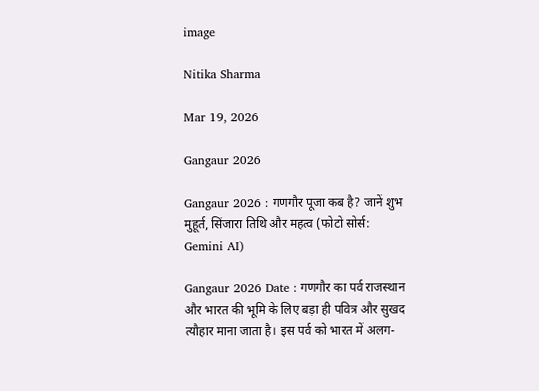image

Nitika Sharma

Mar 19, 2026

Gangaur 2026

Gangaur 2026 : गणगौर पूजा कब है? जानें शुभ मुहूर्त, सिंजारा तिथि और महत्व (फोटो सोर्स: Gemini AI)

Gangaur 2026 Date : गणगौर का पर्व राजस्थान और भारत की भूमि के लिए बड़ा ही पवित्र और सुखद त्यौहार माना जाता है। इस पर्व को भारत में अलग-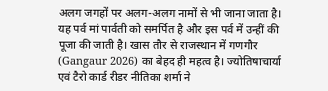अलग जगहों पर अलग-अलग नामों से भी जाना जाता है। यह पर्व मां पार्वती को समर्पित है और इस पर्व में उन्हीं की पूजा की जाती है। खास तौर से राजस्थान में गणगौर (Gangaur 2026) का बेहद ही महत्व है। ज्योतिषाचार्या एवं टैरो कार्ड रीडर नीतिका शर्मा ने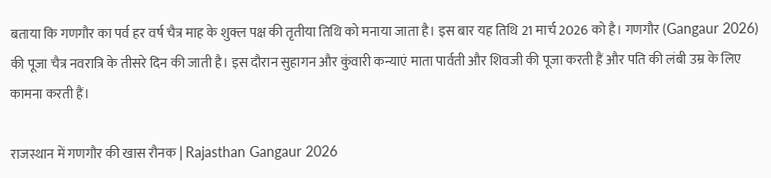बताया कि गणगौर का पर्व हर वर्ष चैत्र माह के शुक्ल पक्ष की तृतीया तिथि को मनाया जाता है। इस बार यह तिथि 21 मार्च 2026 को है। गणगौर (Gangaur 2026) की पूजा चैत्र नवरात्रि के तीसरे दिन की जाती है। इस दौरान सुहागन और कुंवारी कन्याएं माता पार्वती और शिवजी की पूजा करती हैं और पति की लंबी उम्र के लिए कामना करती हैं।

राजस्थान में गणगौर की खास रौनक | Rajasthan Gangaur 2026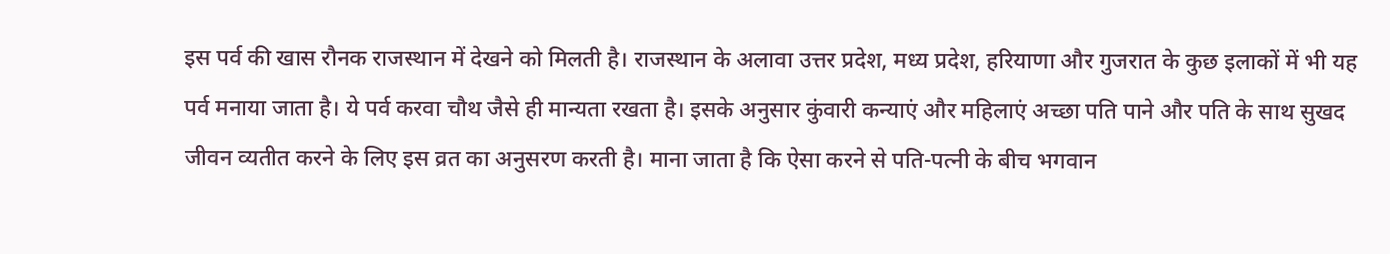इस पर्व की खास रौनक राजस्थान में देखने को मिलती है। राजस्थान के अलावा उत्तर प्रदेश, मध्य प्रदेश, हरियाणा और गुजरात के कुछ इलाकों में भी यह पर्व मनाया जाता है। ये पर्व करवा चौथ जैसे ही मान्यता रखता है। इसके अनुसार कुंवारी कन्याएं और महिलाएं अच्छा पति पाने और पति के साथ सुखद जीवन व्यतीत करने के लिए इस व्रत का अनुसरण करती है। माना जाता है कि ऐसा करने से पति-पत्नी के बीच भगवान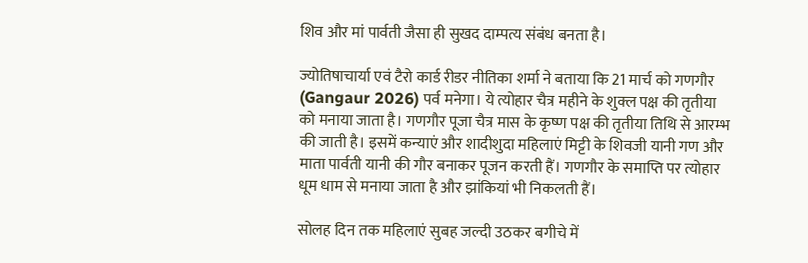शिव और मां पार्वती जैसा ही सुखद दाम्पत्य संबंध बनता है।

ज्योतिषाचार्या एवं टैरो कार्ड रीडर नीतिका शर्मा ने बताया कि 21 मार्च को गणगौर (Gangaur 2026) पर्व मनेगा। ये त्योहार चैत्र महीने के शुक्ल पक्ष की तृतीया को मनाया जाता है। गणगौर पूजा चैत्र मास के कृष्ण पक्ष की तृतीया तिथि से आरम्भ की जाती है। इसमें कन्याएं और शादीशुदा महिलाएं मिट्टी के शिवजी यानी गण और माता पार्वती यानी की गौर बनाकर पूजन करती हैं। गणगौर के समाप्ति पर त्योहार धूम धाम से मनाया जाता है और झांकियां भी निकलती हैं।

सोलह दिन तक महिलाएं सुबह जल्दी उठकर बगीचे में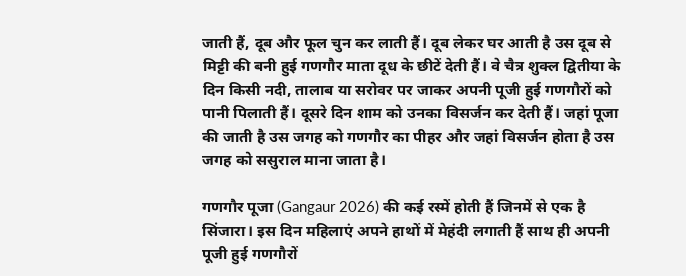जाती हैं, दूब और फूल चुन कर लाती हैं। दूब लेकर घर आती है उस दूब से मिट्टी की बनी हुई गणगौर माता दूध के छीटें देती हैं। वे चैत्र शुक्ल द्वितीया के दिन किसी नदी, तालाब या सरोवर पर जाकर अपनी पूजी हुई गणगौरों को पानी पिलाती हैं। दूसरे दिन शाम को उनका विसर्जन कर देती हैं। जहां पूजा की जाती है उस जगह को गणगौर का पीहर और जहां विसर्जन होता है उस जगह को ससुराल माना जाता है।

गणगौर पूजा (Gangaur 2026) की कई रस्में होती हैं जिनमें से एक है सिंजारा। इस दिन महिलाएं अपने हाथों में मेहंदी लगाती हैं साथ ही अपनी पूजी हुई गणगौरों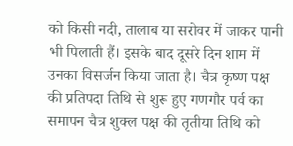को किसी नदी, तालाब या सरोवर में जाकर पानी भी पिलाती हैं। इसके बाद दूसरे दिन शाम में उनका विसर्जन किया जाता है। चैत्र कृष्ण पक्ष की प्रतिपदा तिथि से शुरू हुए गणगौर पर्व का समापन चैत्र शुक्ल पक्ष की तृतीया तिथि को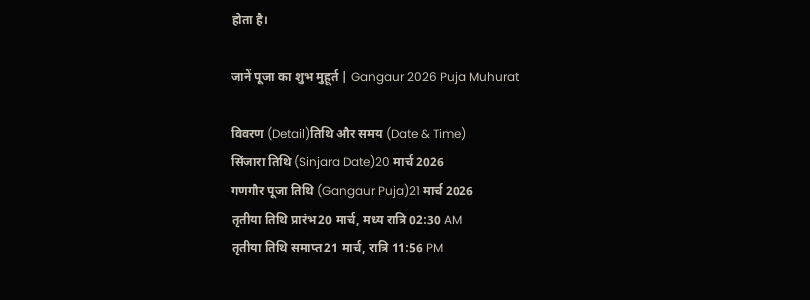होता है।

जानें पूजा का शुभ मुहूर्त | Gangaur 2026 Puja Muhurat

विवरण (Detail)तिथि और समय (Date & Time)
सिंजारा तिथि (Sinjara Date)20 मार्च 2026
गणगौर पूजा तिथि (Gangaur Puja)21 मार्च 2026
तृतीया तिथि प्रारंभ20 मार्च, मध्य रात्रि 02:30 AM
तृतीया तिथि समाप्त21 मार्च, रात्रि 11:56 PM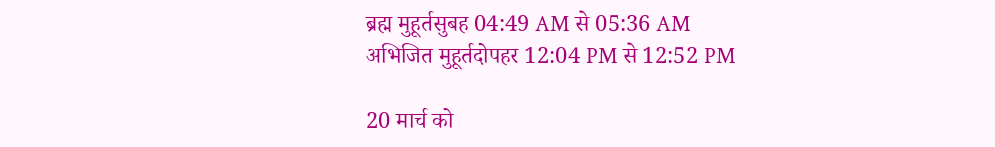ब्रह्म मुहूर्तसुबह 04:49 AM से 05:36 AM
अभिजित मुहूर्तदोपहर 12:04 PM से 12:52 PM

20 मार्च को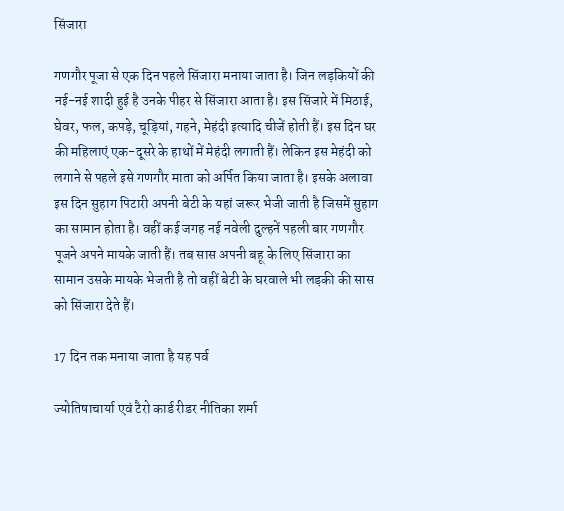सिंजारा

गणगौर पूजा से एक दिन पहले सिंजारा मनाया जाता है। जिन लड़कियों की नई-नई शादी हुई है उनके पीहर से सिंजारा आता है। इस सिंजारे में मिठाई, घेवर, फल, कपड़े, चूड़ियां, गहने, मेहंदी इत्यादि चीजें होती हैं। इस दिन घर की महिलाएं एक-दूसरे के हाथों में मेहंदी लगाती हैं। लेकिन इस मेहंदी को लगाने से पहले इसे गणगौर माता को अर्पित किया जाता है। इसके अलावा इस दिन सुहाग पिटारी अपनी बेटी के यहां जरूर भेजी जाती है जिसमें सुहाग का सामान होता है। वहीं कई जगह नई नवेली दुल्हनें पहली बार गणगौर पूजने अपने मायके जाती हैं। तब सास अपनी बहू के लिए सिंजारा का सामान उसके मायके भेजती है तो वहीं बेटी के घरवाले भी लड़की की सास को सिंजारा देते हैं।

17 दिन तक मनाया जाता है यह पर्व

ज्योतिषाचार्या एवं टैरो कार्ड रीडर नीतिका शर्मा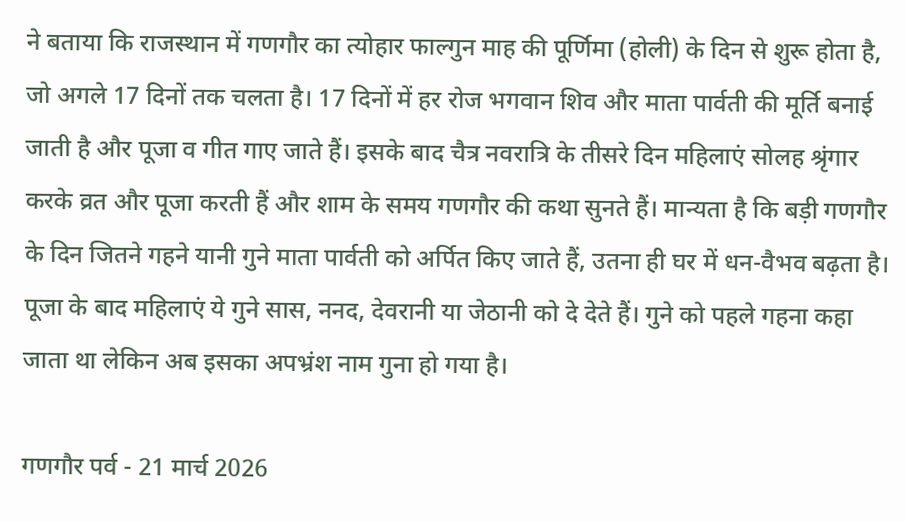ने बताया कि राजस्थान में गणगौर का त्योहार फाल्गुन माह की पूर्णिमा (होली) के दिन से शुरू होता है, जो अगले 17 दिनों तक चलता है। 17 दिनों में हर रोज भगवान शिव और माता पार्वती की मूर्ति बनाई जाती है और पूजा व गीत गाए जाते हैं। इसके बाद चैत्र नवरात्रि के तीसरे दिन महिलाएं सोलह श्रृंगार करके व्रत और पूजा करती हैं और शाम के समय गणगौर की कथा सुनते हैं। मान्यता है कि बड़ी गणगौर के दिन जितने गहने यानी गुने माता पार्वती को अर्पित किए जाते हैं, उतना ही घर में धन-वैभव बढ़ता है। पूजा के बाद महिलाएं ये गुने सास, ननद, देवरानी या जेठानी को दे देते हैं। गुने को पहले गहना कहा जाता था लेकिन अब इसका अपभ्रंश नाम गुना हो गया है।

गणगौर पर्व - 21 मार्च 2026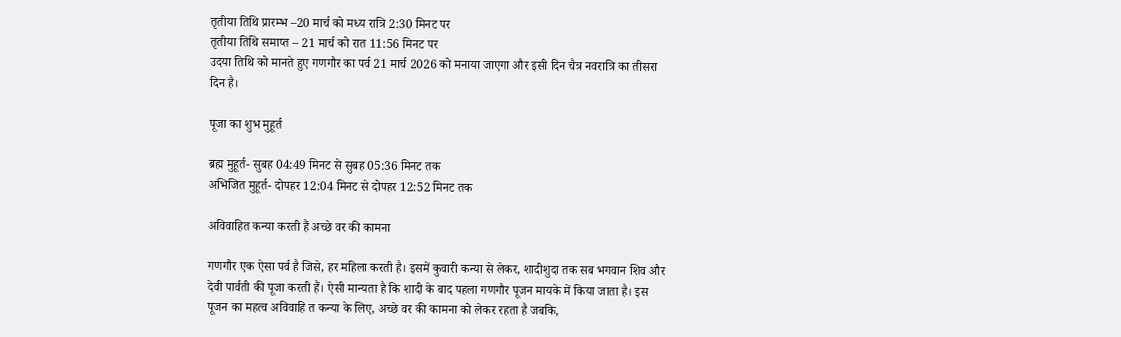तृतीया तिथि प्रारम्भ –20 मार्च को मध्य रात्रि 2:30 मिनट पर
तृतीया तिथि समाप्त – 21 मार्च को रात 11:56 मिनट पर
उदया तिथि को मानते हुए गणगौर का पर्व 21 मार्च 2026 को मनाया जाएगा और इसी दिन चैत्र नवरात्रि का तीसरा दिन है।

पूजा का शुभ मुहूर्त

ब्रह्म मुहूर्त- सुबह 04:49 मिनट से सुबह 05:36 मिनट तक
अभिजित मुहूर्त- दोपहर 12:04 मिनट से दोपहर 12:52 मिनट तक

अविवाहित कन्या करती हैं अच्छे वर की कामना

गणगौर एक ऐसा पर्व है जिसे, हर महिला करती है। इसमें कुवारी कन्या से लेकर, शादीशुदा तक सब भगवान शिव और देवी पार्वती की पूजा करती हैं। ऐसी मान्यता है कि शादी के बाद पहला गणगौर पूजन मायके में किया जाता है। इस पूजन का महत्व अविवाहि त कन्या के लिए, अच्छे वर की कामना को लेकर रहता है जबकि,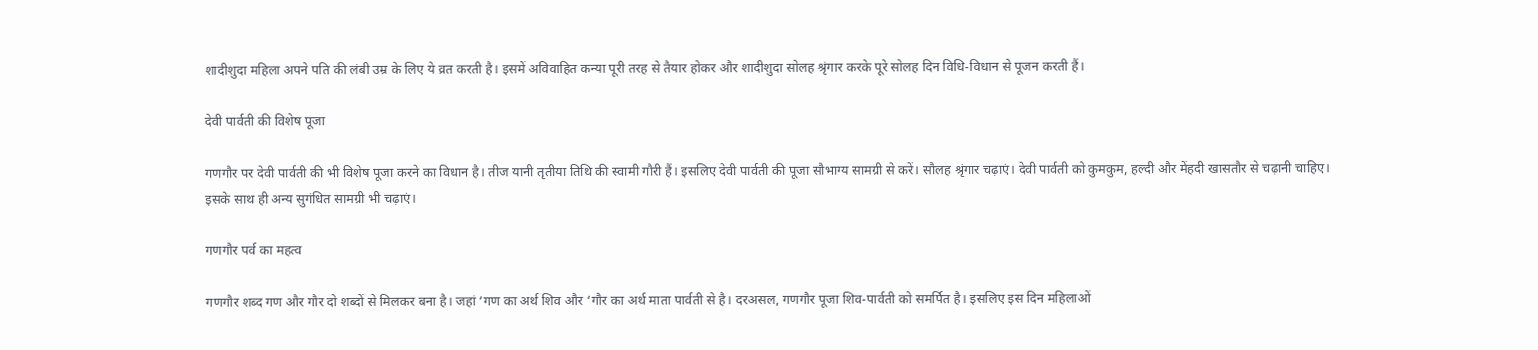शादीशुदा महिला अपने पति की लंबी उम्र के लिए ये व्रत करती है। इसमें अविवाहित कन्या पूरी तरह से तैयार होकर और शादीशुदा सोलह श्रृंगार करके पूरे सोलह दिन विधि-विधान से पूजन करती हैं।

देवी पार्वती की विशेष पूजा

गणगौर पर देवी पार्वती की भी विशेष पूजा करने का विधान है। तीज यानी तृतीया तिथि की स्वामी गौरी हैं। इसलिए देवी पार्वती की पूजा सौभाग्य सामग्री से करें। सौलह श्रृंगार चढ़ाएं। देवी पार्वती को कुमकुम, हल्दी और मेंहदी खासतौर से चढ़ानी चाहिए। इसके साथ ही अन्य सुगंधित सामग्री भी चढ़ाएं।

गणगौर पर्व का महत्व

गणगौर शब्द गण और गौर दो शब्दों से मिलकर बना है। जहां ‘गण का अर्थ शिव और ‘गौर का अर्थ माता पार्वती से है। दरअसल, गणगौर पूजा शिव-पार्वती को समर्पित है। इसलिए इस दिन महिलाओं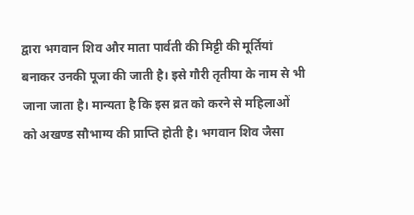द्वारा भगवान शिव और माता पार्वती की मिट्टी की मूर्तियां बनाकर उनकी पूजा की जाती है। इसे गौरी तृतीया के नाम से भी जाना जाता है। मान्यता है कि इस व्रत को करने से महिलाओं को अखण्ड सौभाग्य की प्राप्ति होती है। भगवान शिव जैसा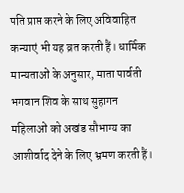पति प्राप्त करने के लिए अविवाहित कन्याएं भी यह व्रत करती हैं। धार्मिक मान्यताओं के अनुसार, माता पार्वती भगवान शिव के साथ सुहागन महिलाओं को अखंड सौभाग्य का आशीर्वाद देने के लिए भ्रमण करती हैं।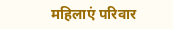महिलाएं परिवार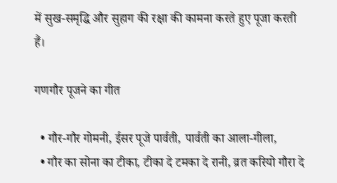में सुख-समृद्धि और सुहाग की रक्षा की कामना करते हुए पूजा करती हैं।

गणगौर पूजने का गीत

  • गौर-गौर गोमनी, ईसर पूजे पार्वती, पार्वती का आला-गीला,
  • गौर का सोना का टीका, टीका दे टमका दे रानी, व्रत करियो गौरा दे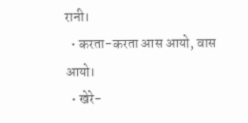रानी।
  • करता-करता आस आयो, वास आयो।
  • खेरे-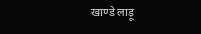खाण्डे लाड़ू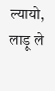ल्यायो, लाड़ू ले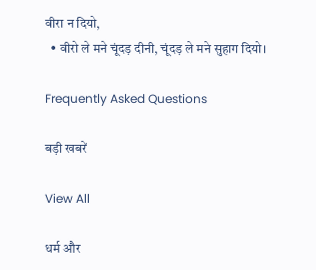वीरा न दियो,
  • वीरो ले मने चूंदड़ दीनी, चूंदड़ ले मने सुहाग दियो।

Frequently Asked Questions

बड़ी खबरें

View All

धर्म और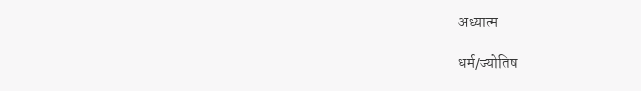अध्यात्म

धर्म/ज्योतिष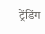ट्रेंडिंग